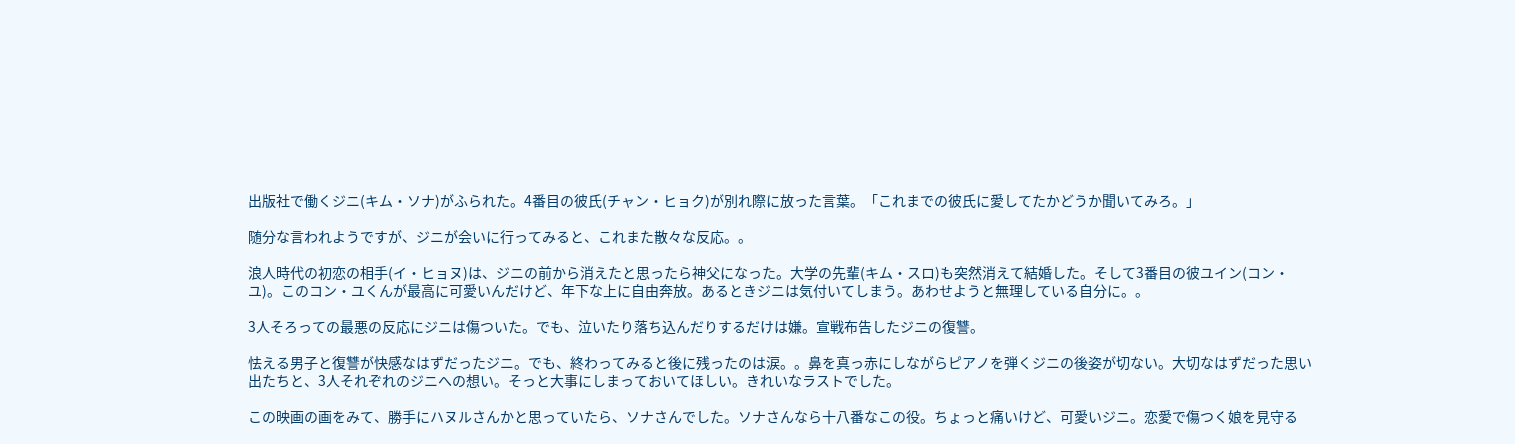出版社で働くジニ(キム・ソナ)がふられた。4番目の彼氏(チャン・ヒョク)が別れ際に放った言葉。「これまでの彼氏に愛してたかどうか聞いてみろ。」

随分な言われようですが、ジニが会いに行ってみると、これまた散々な反応。。

浪人時代の初恋の相手(イ・ヒョヌ)は、ジニの前から消えたと思ったら神父になった。大学の先輩(キム・スロ)も突然消えて結婚した。そして3番目の彼ユイン(コン・ユ)。このコン・ユくんが最高に可愛いんだけど、年下な上に自由奔放。あるときジニは気付いてしまう。あわせようと無理している自分に。。

3人そろっての最悪の反応にジニは傷ついた。でも、泣いたり落ち込んだりするだけは嫌。宣戦布告したジニの復讐。

怯える男子と復讐が快感なはずだったジニ。でも、終わってみると後に残ったのは涙。。鼻を真っ赤にしながらピアノを弾くジニの後姿が切ない。大切なはずだった思い出たちと、3人それぞれのジニへの想い。そっと大事にしまっておいてほしい。きれいなラストでした。

この映画の画をみて、勝手にハヌルさんかと思っていたら、ソナさんでした。ソナさんなら十八番なこの役。ちょっと痛いけど、可愛いジニ。恋愛で傷つく娘を見守る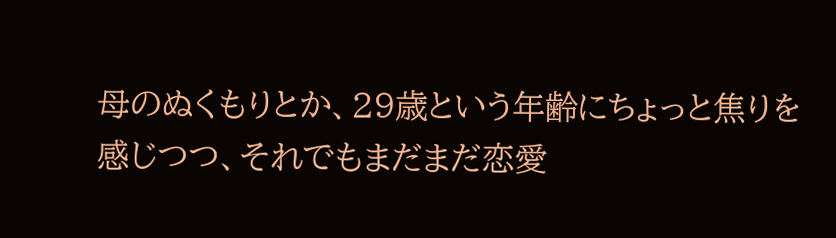母のぬくもりとか、29歳という年齢にちょっと焦りを感じつつ、それでもまだまだ恋愛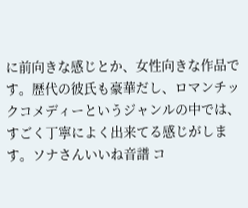に前向きな感じとか、女性向きな作品です。歴代の彼氏も豪華だし、ロマンチックコメディーというジャンルの中では、すごく丁寧によく出来てる感じがします。ソナさんいいね音譜 コ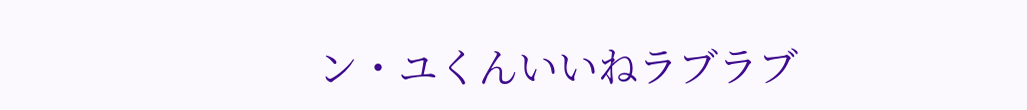ン・ユくんいいねラブラブ